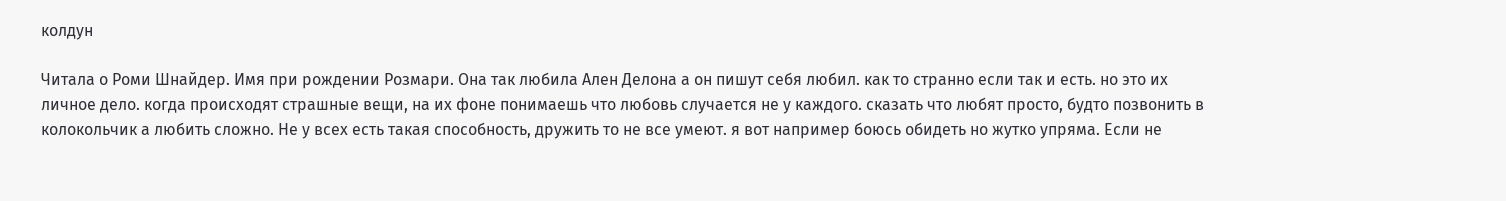колдун

Читала о Роми Шнайдер. Имя при рождении Розмари. Она так любила Ален Делона а он пишут себя любил. как то странно если так и есть. но это их личное дело. когда происходят страшные вещи, на их фоне понимаешь что любовь случается не у каждого. сказать что любят просто, будто позвонить в колокольчик а любить сложно. Не у всех есть такая способность, дружить то не все умеют. я вот например боюсь обидеть но жутко упряма. Если не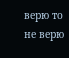верю то не верю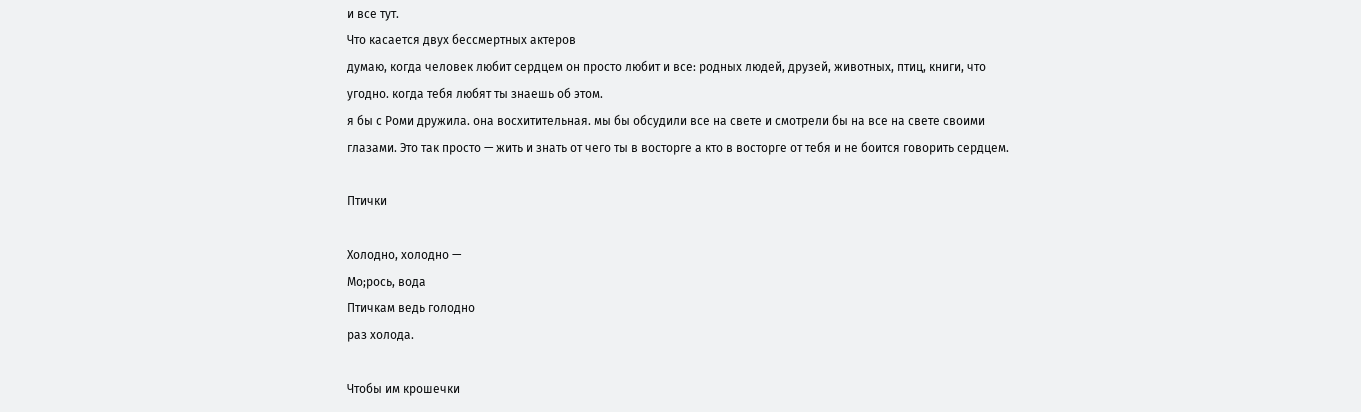и все тут.
Что касается двух бессмертных актеров
думаю, когда человек любит сердцем он просто любит и все: родных людей, друзей, животных, птиц, книги, что угодно. когда тебя любят ты знаешь об этом.
я бы с Роми дружила. она восхитительная. мы бы обсудили все на свете и смотрели бы на все на свете своими глазами. Это так просто — жить и знать от чего ты в восторге а кто в восторге от тебя и не боится говорить сердцем.

Птички

Холодно, холодно —
Мо;рось, вода
Птичкам ведь голодно
раз холода.

Чтобы им крошечки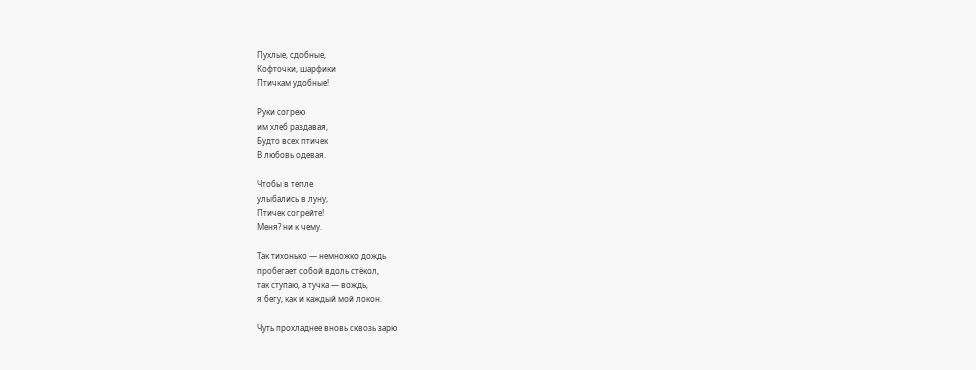Пухлые, сдобные,
Кофточки, шарфики
Птичкам удобные!

Руки согрею
им хлеб раздавая,
Будто всех птичек
В любовь одевая.

Чтобы в тепле
улыбались в луну,
Птичек согрейте!
Меня? ни к чему.

Так тихонько — немножко дождь
пробегает собой вдоль стёкол,
так ступаю, а тучка — вождь,
я бегу, как и каждый мой локон.

Чуть прохладнее вновь сквозь зарю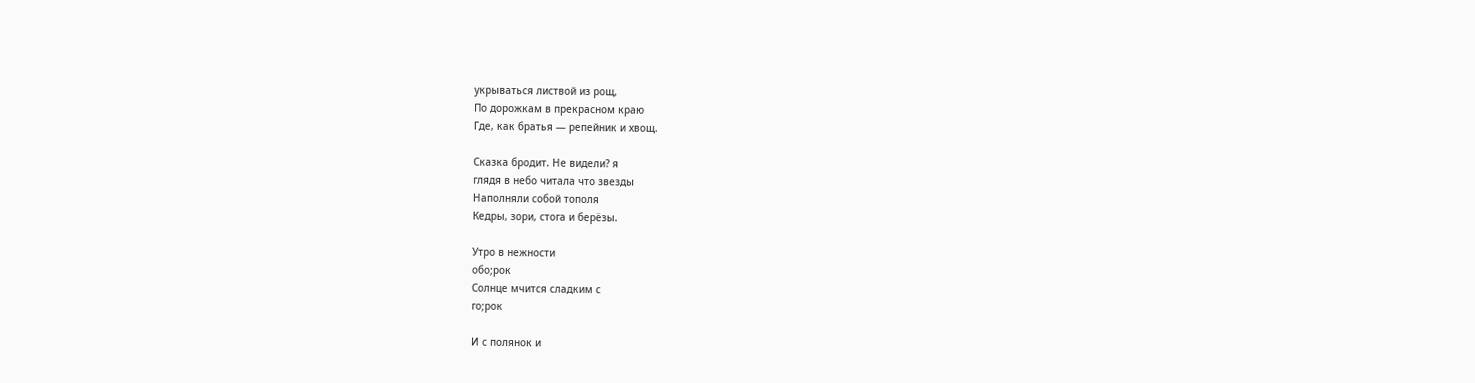укрываться листвой из рощ,
По дорожкам в прекрасном краю
Где, как братья — репейник и хвощ.

Сказка бродит. Не видели? я
глядя в небо читала что звезды
Наполняли собой тополя
Кедры, зори, стога и берёзы.

Утро в нежности
обо;рок
Солнце мчится сладким с
го;рок

И с полянок и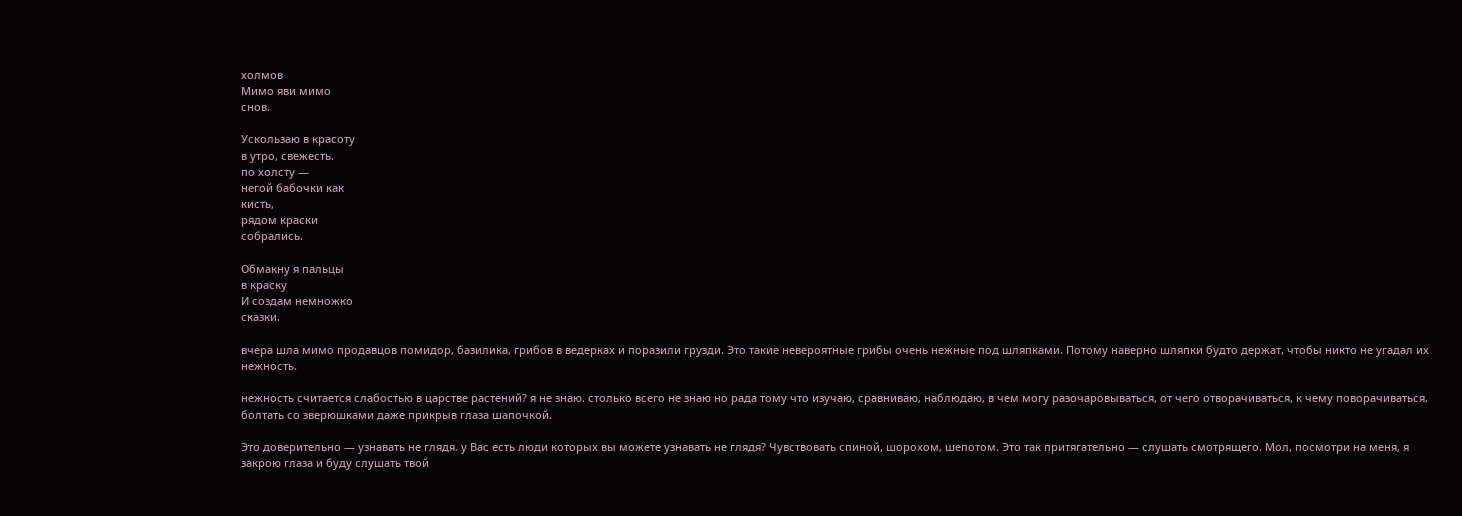холмов
Мимо яви мимо
снов.

Ускользаю в красоту
в утро, свежесть.
по холсту —
негой бабочки как
кисть,
рядом краски
собрались.

Обмакну я пальцы
в краску
И создам немножко
сказки.

вчера шла мимо продавцов помидор, базилика, грибов в ведерках и поразили грузди. Это такие невероятные грибы очень нежные под шляпками. Потому наверно шляпки будто держат, чтобы никто не угадал их нежность.

нежность считается слабостью в царстве растений? я не знаю. столько всего не знаю но рада тому что изучаю, сравниваю, наблюдаю, в чем могу разочаровываться, от чего отворачиваться, к чему поворачиваться, болтать со зверюшками даже прикрыв глаза шапочкой.

Это доверительно — узнавать не глядя. у Вас есть люди которых вы можете узнавать не глядя? Чувствовать спиной, шорохом, шепотом. Это так притягательно — слушать смотрящего. Мол, посмотри на меня, я закрою глаза и буду слушать твой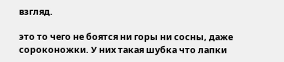взгляд.

это то чего не боятся ни горы ни сосны, даже сороконожки. У них такая шубка что лапки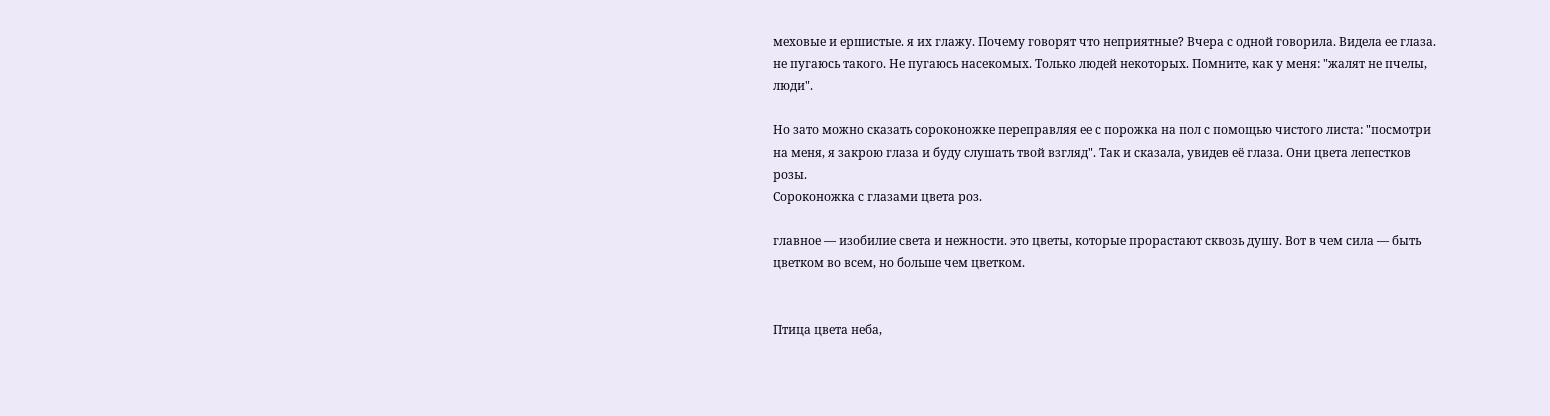меховые и ершистые. я их глажу. Почему говорят что неприятные? Вчера с одной говорила. Видела ее глаза. не пугаюсь такого. Не пугаюсь насекомых. Только людей некоторых. Помните, как у меня: "жалят не пчелы, люди".

Но зато можно сказать сороконожке переправляя ее с порожка на пол с помощью чистого листа: "посмотри на меня, я закрою глаза и буду слушать твой взгляд". Так и сказала, увидев её глаза. Они цвета лепестков розы.
Сороконожка с глазами цвета роз.

главное — изобилие света и нежности. это цветы, которые прорастают сквозь душу. Вот в чем сила — быть цветком во всем, но больше чем цветком.


Птица цвета неба,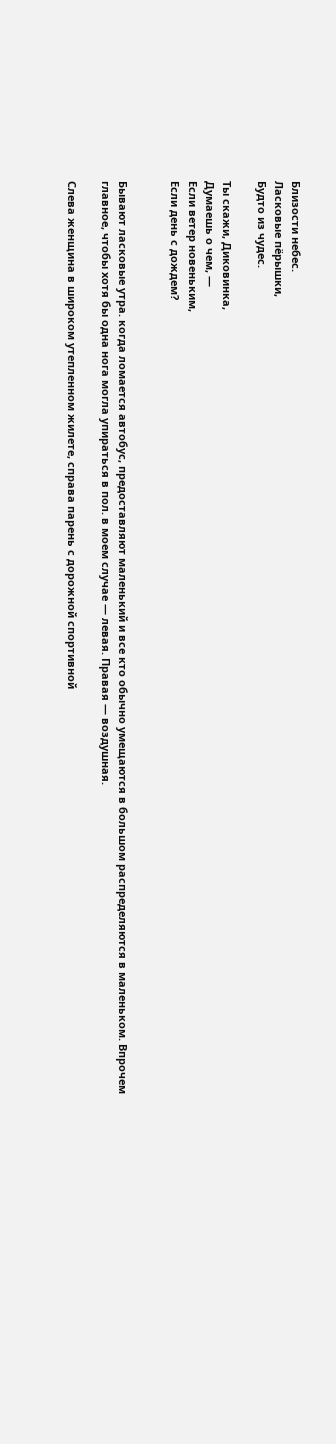Близости небес.
Ласковые пёрышки,
Будто из чудес.

Ты скажи, Диковинка,
Думаешь о чем, —
Если ветер новеньким,
Если день с дождем?


Бывают ласковые утра. когда ломается автобус, предоставляют маленький и все кто обычно умещаются в большом распределяются в маленьком. Впрочем главное, чтобы хотя бы одна нога могла упираться в пол. в моем случае — левая. Правая — воздушная.

Слева женщина в широком утепленном жилете, справа парень с дорожной спортивной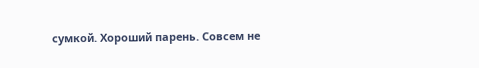сумкой. Хороший парень. Совсем не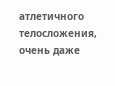атлетичного телосложения, очень даже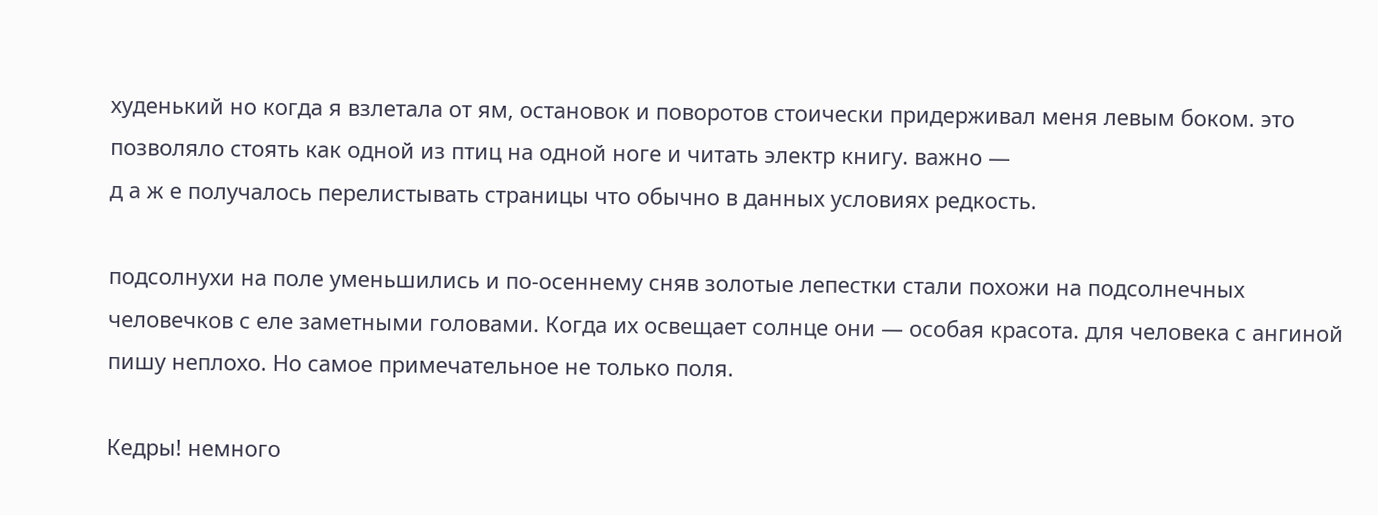худенький но когда я взлетала от ям, остановок и поворотов стоически придерживал меня левым боком. это позволяло стоять как одной из птиц на одной ноге и читать электр книгу. важно —
д а ж е получалось перелистывать страницы что обычно в данных условиях редкость.

подсолнухи на поле уменьшились и по-осеннему сняв золотые лепестки стали похожи на подсолнечных человечков с еле заметными головами. Когда их освещает солнце они — особая красота. для человека с ангиной пишу неплохо. Но самое примечательное не только поля.

Кедры! немного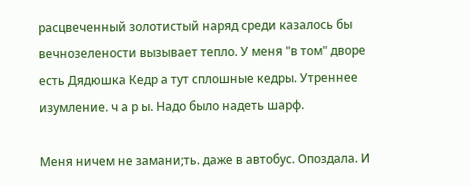расцвеченный золотистый наряд среди казалось бы вечнозелености вызывает тепло. У меня "в том" дворе есть Дядюшка Кедр а тут сплошные кедры. Утреннее изумление. ч а р ы. Надо было надеть шарф.

Меня ничем не замани;ть. даже в автобус. Опоздала. И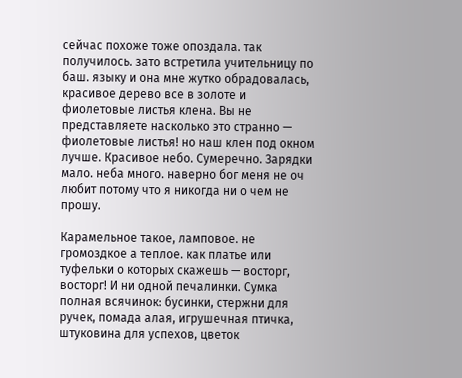сейчас похоже тоже опоздала. так получилось. зато встретила учительницу по баш. языку и она мне жутко обрадовалась, красивое дерево все в золоте и фиолетовые листья клена. Вы не представляете насколько это странно — фиолетовые листья! но наш клен под окном лучше. Красивое небо. Сумеречно. Зарядки мало. неба много. наверно бог меня не оч любит потому что я никогда ни о чем не прошу.

Карамельное такое, ламповое. не громоздкое а теплое. как платье или туфельки о которых скажешь — восторг, восторг! И ни одной печалинки. Сумка полная всячинок: бусинки, стержни для ручек, помада алая, игрушечная птичка, штуковина для успехов, цветок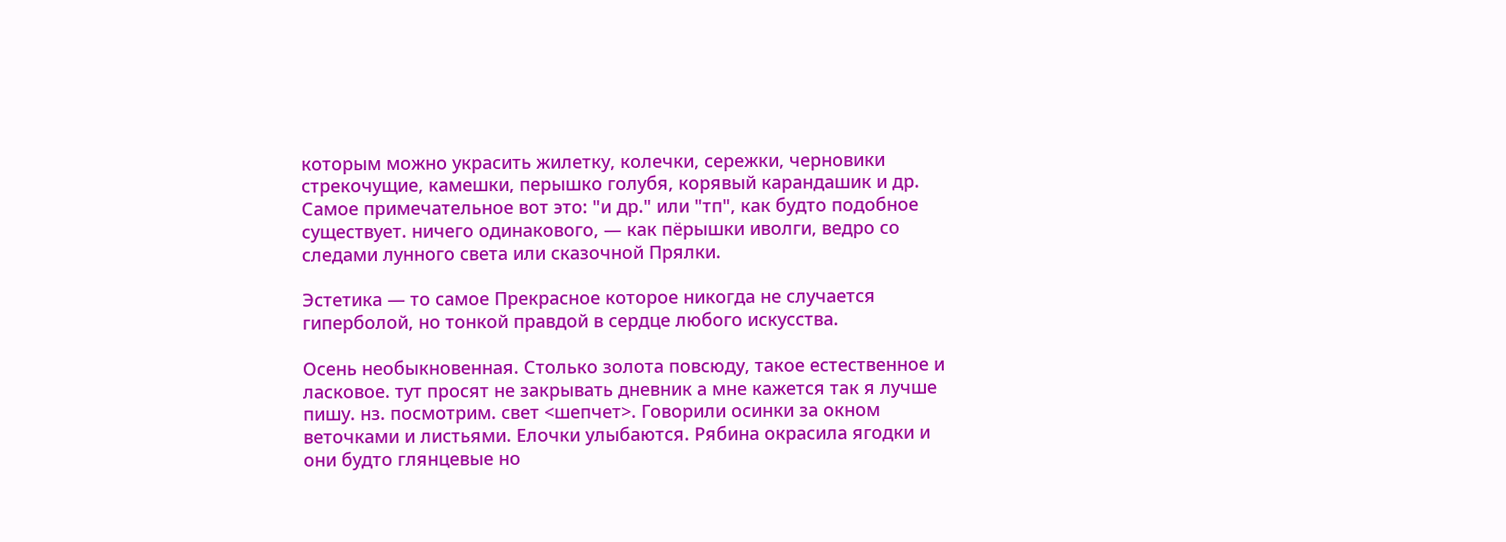которым можно украсить жилетку, колечки, сережки, черновики стрекочущие, камешки, перышко голубя, корявый карандашик и др.
Самое примечательное вот это: "и др." или "тп", как будто подобное существует. ничего одинакового, — как пёрышки иволги, ведро со следами лунного света или сказочной Прялки.

Эстетика — то самое Прекрасное которое никогда не случается гиперболой, но тонкой правдой в сердце любого искусства.

Осень необыкновенная. Столько золота повсюду, такое естественное и ласковое. тут просят не закрывать дневник а мне кажется так я лучше пишу. нз. посмотрим. свет <шепчет>. Говорили осинки за окном веточками и листьями. Елочки улыбаются. Рябина окрасила ягодки и они будто глянцевые но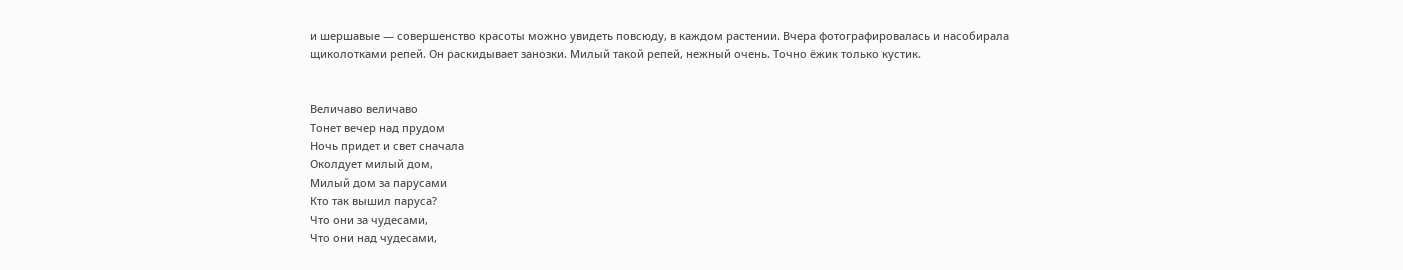и шершавые — совершенство красоты можно увидеть повсюду, в каждом растении. Вчера фотографировалась и насобирала щиколотками репей. Он раскидывает занозки. Милый такой репей, нежный очень. Точно ёжик только кустик.


Величаво величаво
Тонет вечер над прудом
Ночь придет и свет сначала
Околдует милый дом,
Милый дом за парусами
Кто так вышил паруса?
Что они за чудесами,
Что они над чудесами,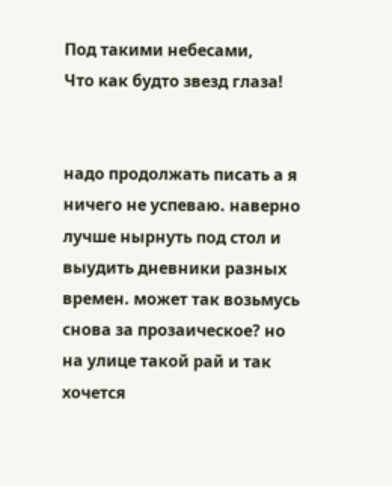Под такими небесами,
Что как будто звезд глаза!


надо продолжать писать а я ничего не успеваю. наверно лучше нырнуть под стол и выудить дневники разных времен. может так возьмусь снова за прозаическое? но на улице такой рай и так хочется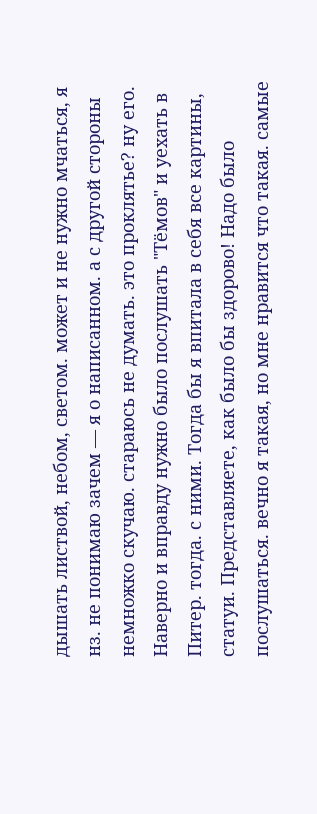дышать листвой, небом, светом. может и не нужно мчаться, я нз. не понимаю зачем — я о написанном. а с другой стороны немножко скучаю. стараюсь не думать. это проклятье? ну его. Наверно и вправду нужно было послушать "Тёмов" и уехать в Питер. тогда. с ними. Тогда бы я впитала в себя все картины, статуи. Представляете, как было бы здорово! Надо было послушаться. вечно я такая, но мне нравится что такая. самые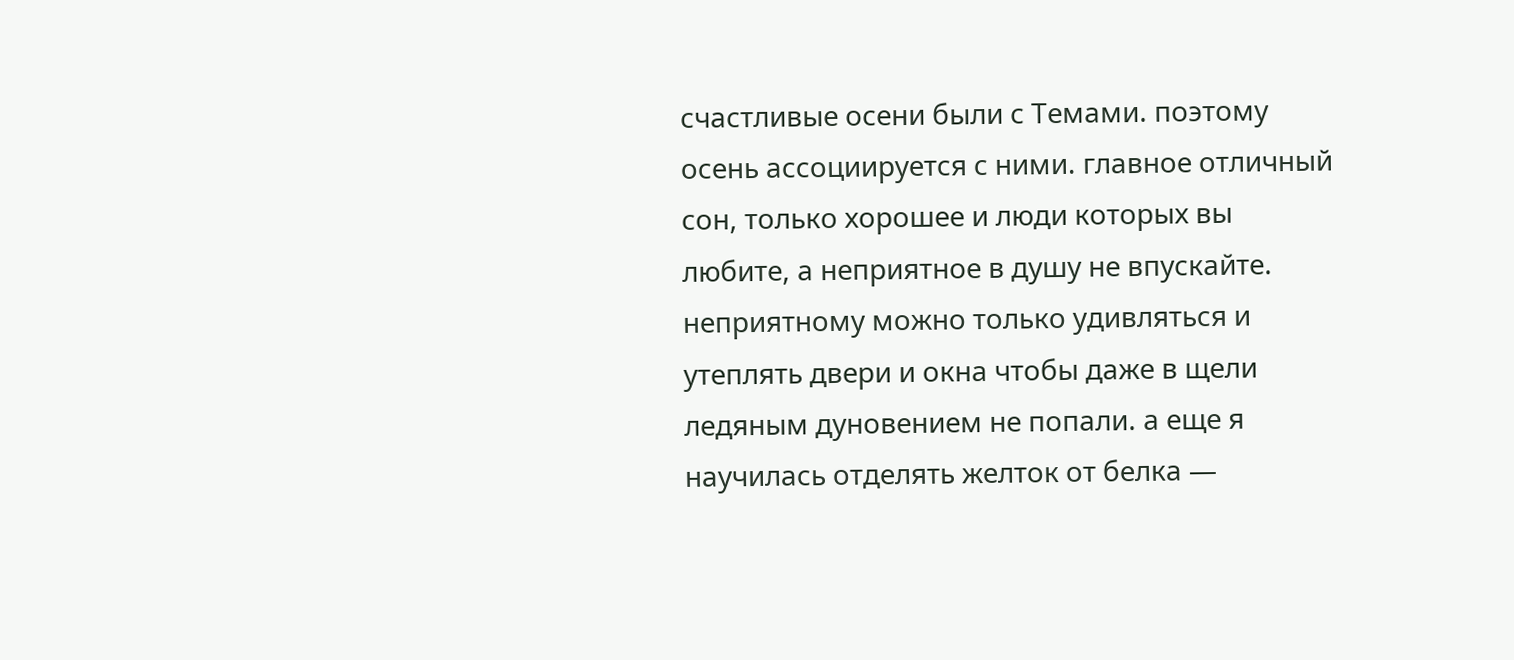счастливые осени были с Темами. поэтому осень ассоциируется с ними. главное отличный сон, только хорошее и люди которых вы любите, а неприятное в душу не впускайте. неприятному можно только удивляться и утеплять двери и окна чтобы даже в щели ледяным дуновением не попали. а еще я научилась отделять желток от белка —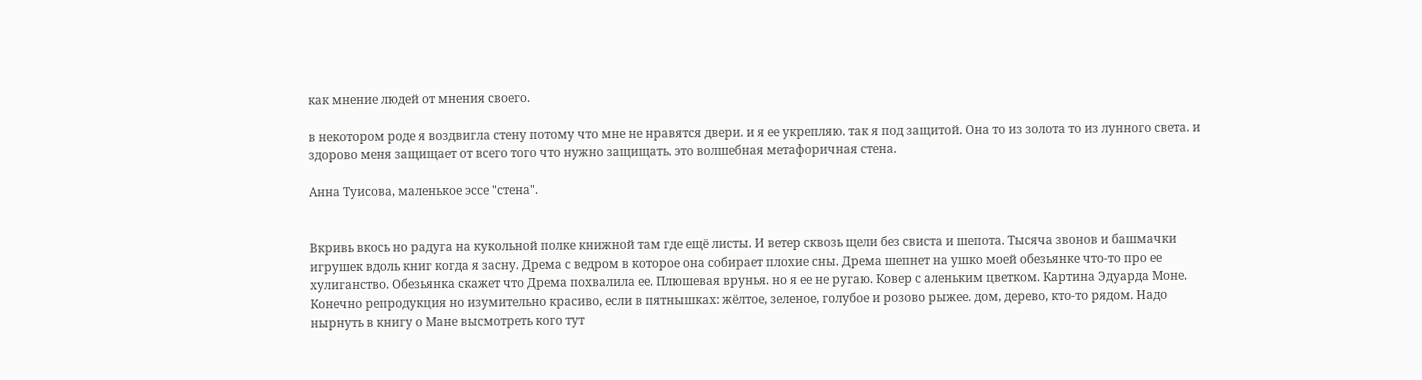как мнение людей от мнения своего.

в некотором роде я воздвигла стену потому что мне не нравятся двери. и я ее укрепляю. так я под защитой. Она то из золота то из лунного света. и здорово меня защищает от всего того что нужно защищать. это волшебная метафоричная стена.

Анна Туисова, маленькое эссе "стена".


Вкривь вкось но радуга на кукольной полке книжной там где ещё листы. И ветер сквозь щели без свиста и шепота. Тысяча звонов и башмачки игрушек вдоль книг когда я засну. Дрема с ведром в которое она собирает плохие сны. Дрема шепнет на ушко моей обезьянке что-то про ее хулиганство. Обезьянка скажет что Дрема похвалила ее. Плюшевая врунья. но я ее не ругаю. Ковер с аленьким цветком. Картина Эдуарда Моне. Конечно репродукция но изумительно красиво, если в пятнышках: жёлтое, зеленое, голубое и розово рыжее. дом, дерево, кто-то рядом. Надо нырнуть в книгу о Мане высмотреть кого тут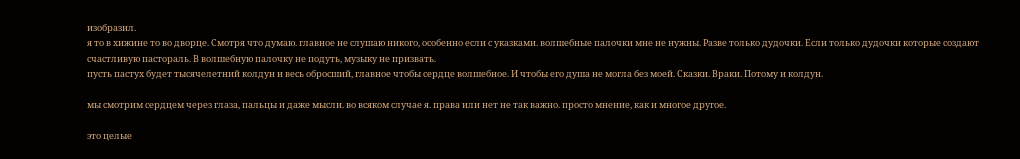изобразил.
я то в хижине то во дворце. Смотря что думаю. главное не слушаю никого, особенно если с указками. волшебные палочки мне не нужны. Разве только дудочки. Если только дудочки которые создают счастливую пастораль. В волшебную палочку не подуть, музыку не призвать.
пусть пастух будет тысячелетний колдун и весь обросший, главное чтобы сердце волшебное. И чтобы его душа не могла без моей. Сказки. Враки. Потому и колдун.

мы смотрим сердцем через глаза, пальцы и даже мысли. во всяком случае я. права или нет не так важно. просто мнение, как и многое другое.

это целые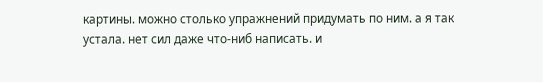картины. можно столько упражнений придумать по ним. а я так устала. нет сил даже что-ниб написать. и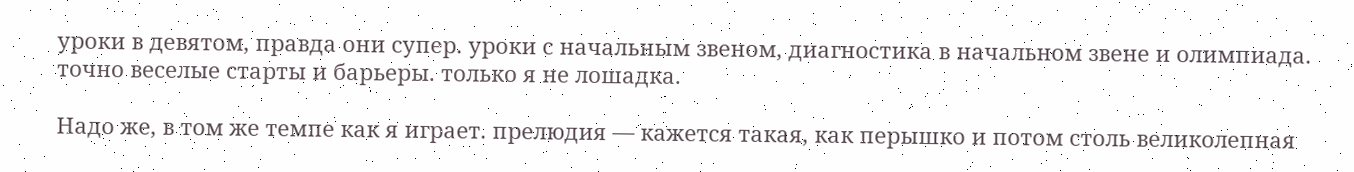уроки в девятом, правда они супер. уроки с начальным звеном, диагностика в начальном звене и олимпиада. точно веселые старты и барьеры. только я не лошадка.

Надо же, в том же темпе как я играет. прелюдия — кажется такая, как перышко и потом столь великолепная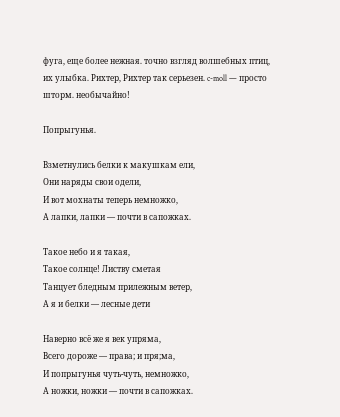фуга, еще более нежная. точно взгляд волшебных птиц, их улыбка. Рихтер, Рихтер так серьезен. c-moll — просто шторм. необычайно!

Попрыгунья.

Взметнулись белки к макушкам ели,
Они наряды свои одели,
И вот мохнаты теперь немножко,
А лапки, лапки — почти в сапожках.

Такое небо и я такая,
Такое солнце! Листву сметая
Танцует бледным прилежным ветер,
А я и белки — лесные дети

Наверно всё же я век упряма,
Всего дороже — права; и пря;ма,
И попрыгунья чуть-чуть, немножко,
А ножки, ножки — почти в сапожках.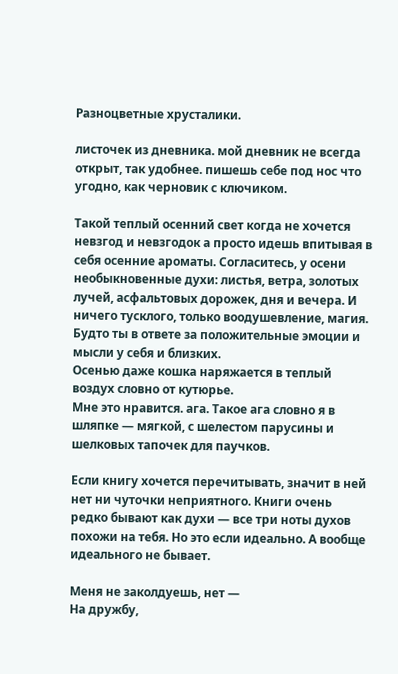Разноцветные хрусталики.

листочек из дневника. мой дневник не всегда открыт, так удобнее. пишешь себе под нос что угодно, как черновик с ключиком.

Такой теплый осенний свет когда не хочется невзгод и невзгодок а просто идешь впитывая в себя осенние ароматы. Согласитесь, у осени необыкновенные духи: листья, ветра, золотых лучей, асфальтовых дорожек, дня и вечера. И ничего тусклого, только воодушевление, магия. Будто ты в ответе за положительные эмоции и мысли у себя и близких.
Осенью даже кошка наряжается в теплый воздух словно от кутюрье.
Мне это нравится. ага. Такое ага словно я в шляпке — мягкой, с шелестом парусины и шелковых тапочек для паучков.

Если книгу хочется перечитывать, значит в ней нет ни чуточки неприятного. Книги очень редко бывают как духи — все три ноты духов похожи на тебя. Но это если идеально. А вообще идеального не бывает.

Меня не заколдуешь, нет —
На дружбу,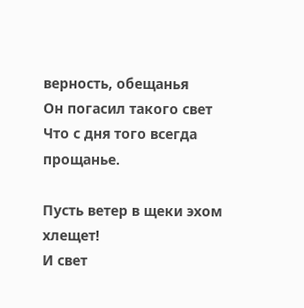верность, обещанья
Он погасил такого свет
Что с дня того всегда прощанье.

Пусть ветер в щеки эхом хлещет!
И свет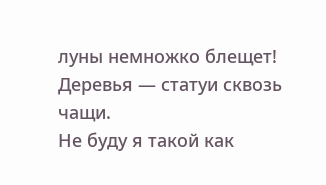луны немножко блещет!
Деревья — статуи сквозь чащи.
Не буду я такой как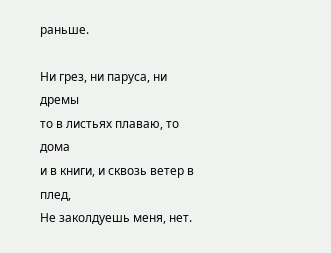раньше.

Ни грез, ни паруса, ни дремы
то в листьях плаваю, то дома
и в книги, и сквозь ветер в плед,
Не заколдуешь меня, нет.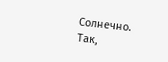Солнечно. Так,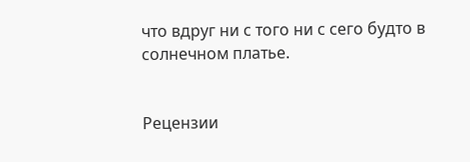что вдруг ни с того ни с сего будто в солнечном платье.


Рецензии